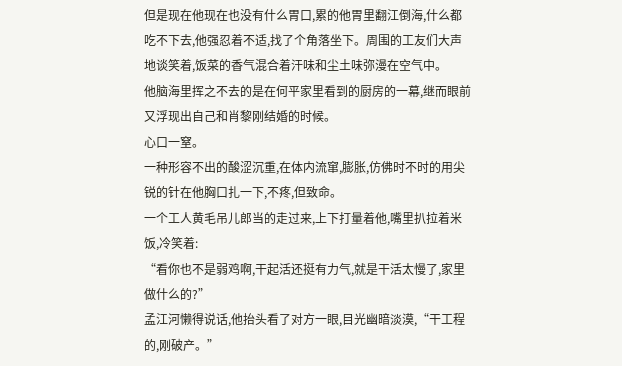但是现在他现在也没有什么胃口,累的他胃里翻江倒海,什么都吃不下去,他强忍着不适,找了个角落坐下。周围的工友们大声地谈笑着,饭菜的香气混合着汗味和尘土味弥漫在空气中。
他脑海里挥之不去的是在何平家里看到的厨房的一幕,继而眼前又浮现出自己和肖黎刚结婚的时候。
心口一窒。
一种形容不出的酸涩沉重,在体内流窜,膨胀,仿佛时不时的用尖锐的针在他胸口扎一下,不疼,但致命。
一个工人黄毛吊儿郎当的走过来,上下打量着他,嘴里扒拉着米饭,冷笑着:
“看你也不是弱鸡啊,干起活还挺有力气,就是干活太慢了,家里做什么的?”
孟江河懒得说话,他抬头看了对方一眼,目光幽暗淡漠,“干工程的,刚破产。”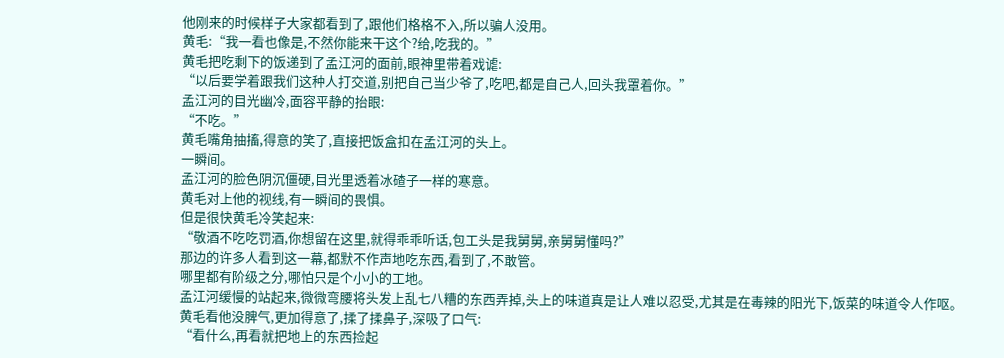他刚来的时候样子大家都看到了,跟他们格格不入,所以骗人没用。
黄毛:“我一看也像是,不然你能来干这个?给,吃我的。”
黄毛把吃剩下的饭递到了孟江河的面前,眼神里带着戏谑:
“以后要学着跟我们这种人打交道,别把自己当少爷了,吃吧,都是自己人,回头我罩着你。”
孟江河的目光幽冷,面容平静的抬眼:
“不吃。”
黄毛嘴角抽搐,得意的笑了,直接把饭盒扣在孟江河的头上。
一瞬间。
孟江河的脸色阴沉僵硬,目光里透着冰碴子一样的寒意。
黄毛对上他的视线,有一瞬间的畏惧。
但是很快黄毛冷笑起来:
“敬酒不吃吃罚酒,你想留在这里,就得乖乖听话,包工头是我舅舅,亲舅舅懂吗?”
那边的许多人看到这一幕,都默不作声地吃东西,看到了,不敢管。
哪里都有阶级之分,哪怕只是个小小的工地。
孟江河缓慢的站起来,微微弯腰将头发上乱七八糟的东西弄掉,头上的味道真是让人难以忍受,尤其是在毒辣的阳光下,饭菜的味道令人作呕。
黄毛看他没脾气,更加得意了,揉了揉鼻子,深吸了口气:
“看什么,再看就把地上的东西捡起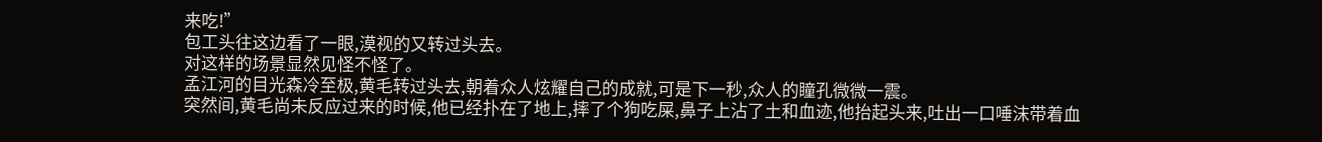来吃!”
包工头往这边看了一眼,漠视的又转过头去。
对这样的场景显然见怪不怪了。
孟江河的目光森冷至极,黄毛转过头去,朝着众人炫耀自己的成就,可是下一秒,众人的瞳孔微微一震。
突然间,黄毛尚未反应过来的时候,他已经扑在了地上,摔了个狗吃屎,鼻子上沾了土和血迹,他抬起头来,吐出一口唾沫带着血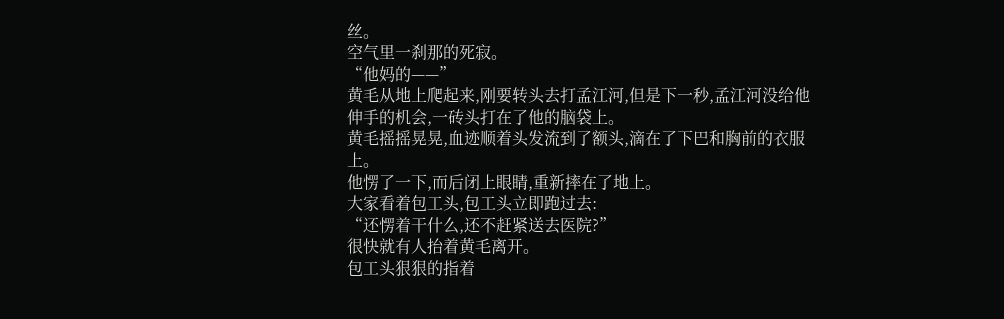丝。
空气里一刹那的死寂。
“他妈的——”
黄毛从地上爬起来,刚要转头去打孟江河,但是下一秒,孟江河没给他伸手的机会,一砖头打在了他的脑袋上。
黄毛摇摇晃晃,血迹顺着头发流到了额头,滴在了下巴和胸前的衣服上。
他愣了一下,而后闭上眼睛,重新摔在了地上。
大家看着包工头,包工头立即跑过去:
“还愣着干什么,还不赶紧送去医院?”
很快就有人抬着黄毛离开。
包工头狠狠的指着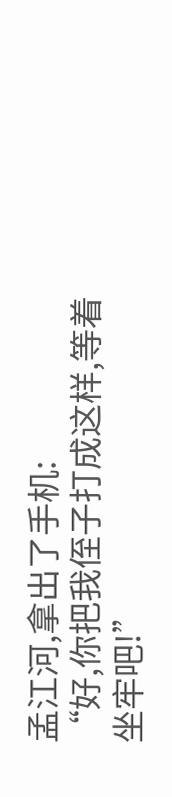孟江河,拿出了手机:
“好,你把我侄子打成这样,等着坐牢吧!”